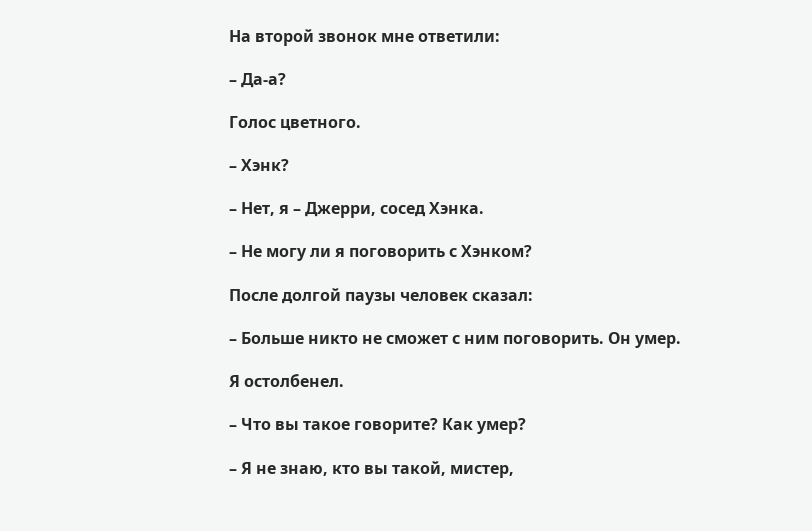На второй звонок мне ответили:

– Да-а?

Голос цветного.

– Хэнк?

– Нет, я – Джерри, сосед Хэнка.

– Не могу ли я поговорить с Хэнком?

После долгой паузы человек сказал:

– Больше никто не сможет с ним поговорить. Он умер.

Я остолбенел.

– Что вы такое говорите? Как умер?

– Я не знаю, кто вы такой, мистер,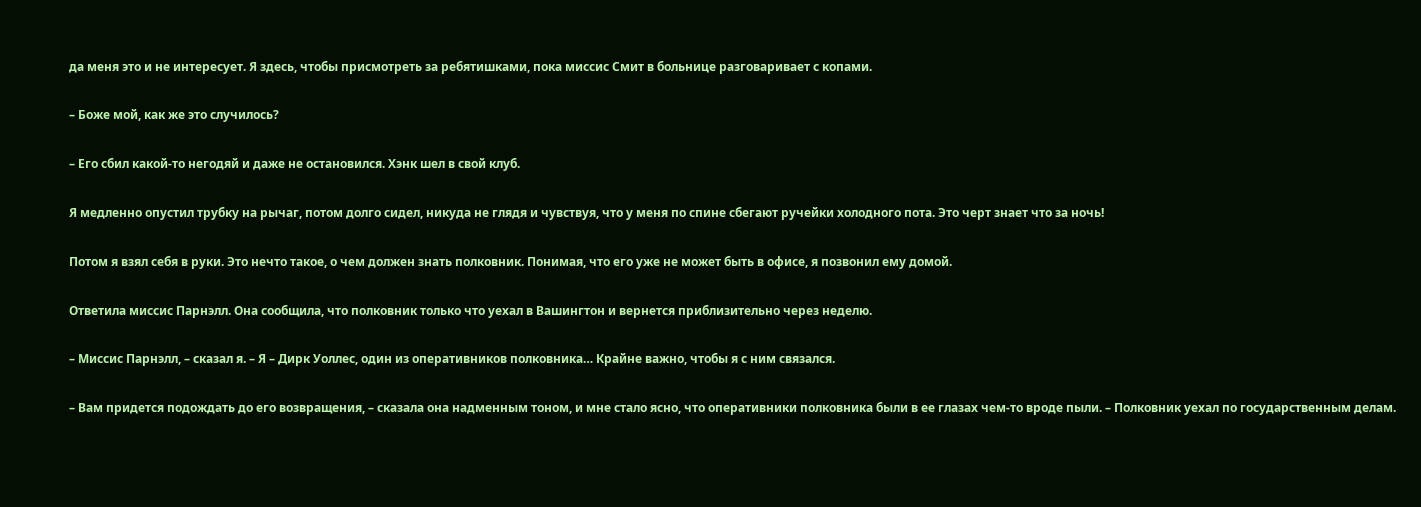да меня это и не интересует. Я здесь, чтобы присмотреть за ребятишками, пока миссис Смит в больнице разговаривает с копами.

– Боже мой, как же это случилось?

– Его сбил какой-то негодяй и даже не остановился. Хэнк шел в свой клуб.

Я медленно опустил трубку на рычаг, потом долго сидел, никуда не глядя и чувствуя, что у меня по спине сбегают ручейки холодного пота. Это черт знает что за ночь!

Потом я взял себя в руки. Это нечто такое, о чем должен знать полковник. Понимая, что его уже не может быть в офисе, я позвонил ему домой.

Ответила миссис Парнэлл. Она сообщила, что полковник только что уехал в Вашингтон и вернется приблизительно через неделю.

– Миссис Парнэлл, – сказал я. – Я – Дирк Уоллес, один из оперативников полковника… Крайне важно, чтобы я с ним связался.

– Вам придется подождать до его возвращения, – сказала она надменным тоном, и мне стало ясно, что оперативники полковника были в ее глазах чем-то вроде пыли. – Полковник уехал по государственным делам.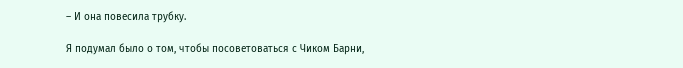– И она повесила трубку.

Я подумал было о том, чтобы посоветоваться с Чиком Барни,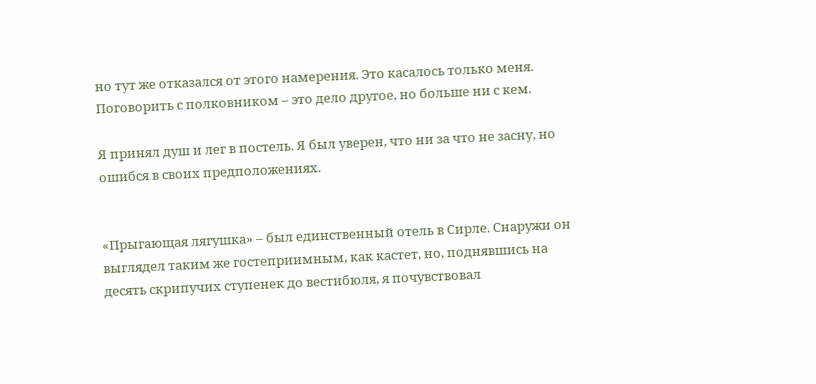но тут же отказался от этого намерения. Это касалось только меня. Поговорить с полковником – это дело другое, но больше ни с кем.

Я принял душ и лег в постель. Я был уверен, что ни за что не засну, но ошибся в своих предположениях.


«Прыгающая лягушка» – был единственный отель в Сирле. Снаружи он выглядел таким же гостеприимным, как кастет, но, поднявшись на десять скрипучих ступенек до вестибюля, я почувствовал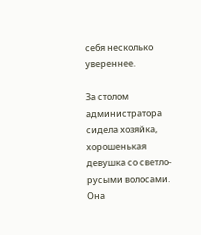себя несколько увереннее.

За столом администратора сидела хозяйка, хорошенькая девушка со светло-русыми волосами. Она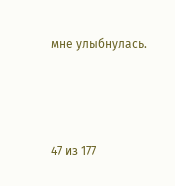мне улыбнулась.



47 из 177